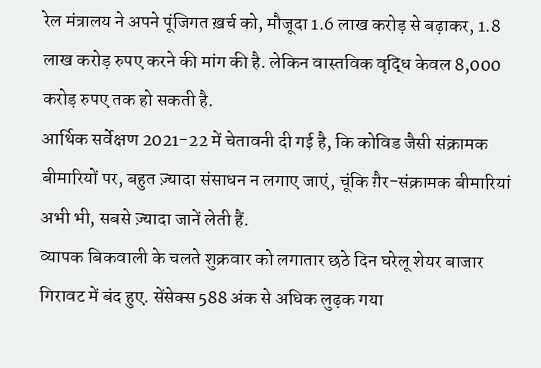रेल मंत्रालय ने अपने पूंजिगत ख़र्च को, मौजूदा 1.6 लाख करोड़ से बढ़ाकर, 1.8 लाख करोड़ रुपए करने की मांग की है. लेकिन वास्तविक वृद्धि केवल 8,000 करोड़ रुपए तक हो सकती है.
आर्थिक सर्वेक्षण 2021-22 में चेतावनी दी गई है, कि कोविड जैसी संक्रामक बीमारियों पर, बहुत ज़्यादा संसाधन न लगाए जाएं, चूंकि ग़ैर-संक्रामक बीमारियां अभी भी, सबसे ज़्यादा जानें लेती हैं.
व्यापक बिकवाली के चलते शुक्रवार को लगातार छठे दिन घरेलू शेयर बाजार गिरावट में बंद हुए. सेंसेक्स 588 अंक से अधिक लुढ़क गया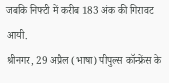जबकि निफ्टी में करीब 183 अंक की गिरावट आयी.
श्रीनगर, 29 अप्रैल (भाषा) पीपुल्स कॉन्फ्रेंस के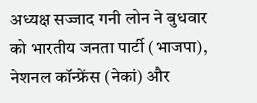अध्यक्ष सज्जाद गनी लोन ने बुधवार को भारतीय जनता पार्टी (भाजपा), नेशनल कॉन्फ्रेंस (नेकां) और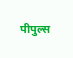पीपुल्स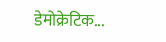डेमोक्रेटिक...